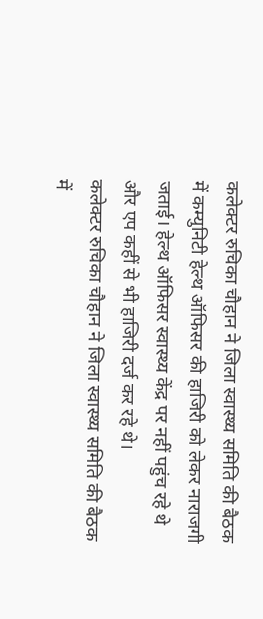कलेक्टर रुचिका चौहान ने जिला स्वास्थ्य समिति की बैठक में कम्युनिटी हेल्थ ऑफिसर की हाजिरी को लेकर नाराजगी जताई। हेल्थ ऑफिसर स्वास्थ्य केंद्र पर नहीं पहुंच रहे थे और एप कहीं से भी हाजिरी दर्ज कर रहे थे।
कलेक्टर रुचिका चौहान ने जिला स्वास्थ्य समिति की बैठक में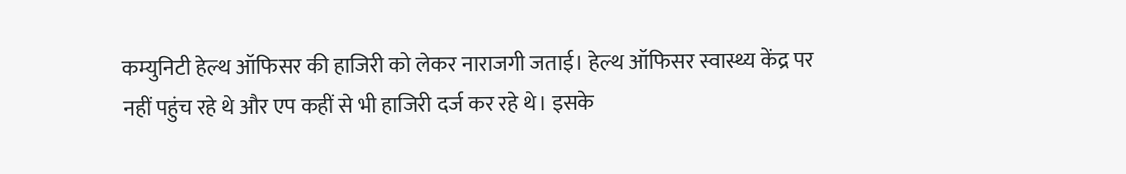कम्युनिटी हेल्थ ऑफिसर की हाजिरी को लेकर नाराजगी जताई। हेल्थ ऑफिसर स्वास्थ्य केंद्र पर नहीं पहुंच रहे थे और एप कहीं से भी हाजिरी दर्ज कर रहे थे। इसके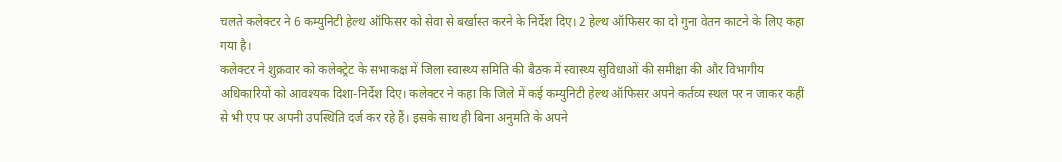चलते कलेक्टर ने 6 कम्युनिटी हेल्थ ऑफिसर को सेवा से बर्खास्त करने के निर्देश दिए। 2 हेल्थ ऑफिसर का दो गुना वेतन काटने के लिए कहा गया है।
कलेक्टर ने शुक्रवार को कलेक्ट्रेट के सभाकक्ष में जिला स्वास्थ्य समिति की बैठक में स्वास्थ्य सुविधाओं की समीक्षा की और विभागीय अधिकारियों को आवश्यक दिशा-निर्देश दिए। कलेक्टर ने कहा कि जिले में कई कम्युनिटी हेल्थ ऑफिसर अपने कर्तव्य स्थल पर न जाकर कहीं से भी एप पर अपनी उपस्थिति दर्ज कर रहे हैं। इसके साथ ही बिना अनुमति के अपने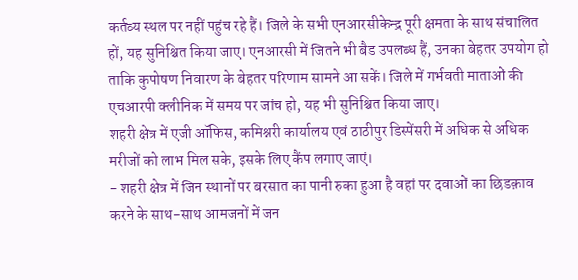कर्तव्य स्थल पर नहीं पहुंच रहे हैं। जिले के सभी एनआरसीकेन्द्र पूरी क्षमता के साथ संचालित हों, यह सुनिश्चित किया जाए। एनआरसी में जितने भी बैड उपलब्ध हैं, उनका बेहतर उपयोग हो ताकि कुपोषण निवारण के बेहतर परिणाम सामने आ सकें। जिले में गर्भवती माताओं की एचआरपी क्लीनिक में समय पर जांच हो, यह भी सुनिश्चित किया जाए।
शहरी क्षेत्र में एजी ऑफिस, कमिश्नरी कार्यालय एवं ठाठीपुर डिस्पेंसरी में अधिक से अधिक मरीजों को लाभ मिल सके, इसके लिए कैंप लगाए जाएं।
- शहरी क्षेत्र में जिन स्थानों पर बरसात का पानी रुका हुआ है वहां पर दवाओं का छिडक़ाव करने के साथ-साथ आमजनों में जन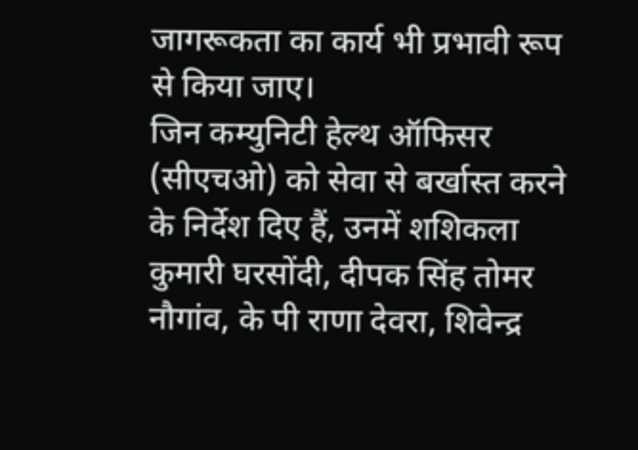जागरूकता का कार्य भी प्रभावी रूप से किया जाए।
जिन कम्युनिटी हेल्थ ऑफिसर (सीएचओ) को सेवा से बर्खास्त करने के निर्देश दिए हैं, उनमें शशिकला कुमारी घरसोंदी, दीपक सिंह तोमर नौगांव, के पी राणा देवरा, शिवेन्द्र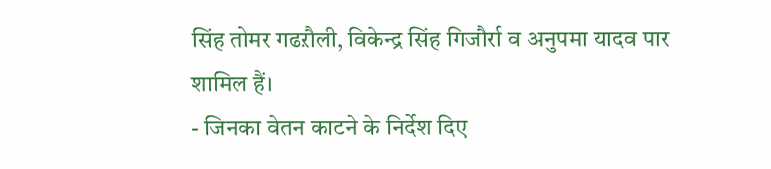सिंह तोमर गढऱौली, विकेन्द्र सिंह गिजौर्रा व अनुपमा यादव पार शामिल हैं।
- जिनका वेतन काटने के निर्देश दिए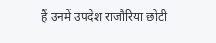हैं उनमें उपदेश राजौरिया छोटी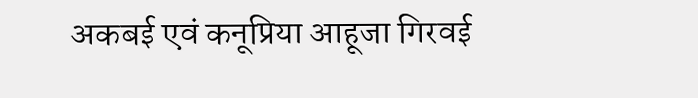अकबई एवं कनूप्रिया आहूजा गिरवई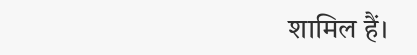शामिल हैं।